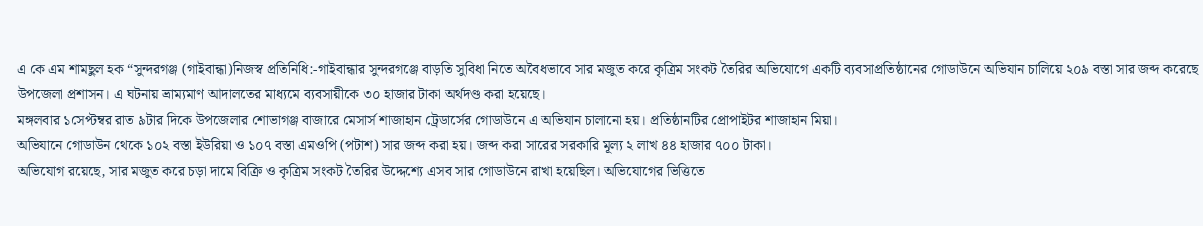এ কে এম শামছুল হক “সুন্দরগঞ্জ (গাইবান্ধা)নিজস্ব প্রতিনিধি:-গাইবান্ধার সুন্দরগঞ্জে বাড়তি সুবিধা নিতে অবৈধভাবে সার মজুত করে কৃত্রিম সংকট তৈরির অভিযোগে একটি ব্যবসাপ্রতিষ্ঠানের গোডাউনে অভিযান চালিয়ে ২০৯ বস্তা সার জব্দ করেছে উপজেলা প্রশাসন। এ ঘটনায় ভ্রাম্যমাণ আদালতের মাধ্যমে ব্যবসায়ীকে ৩০ হাজার টাকা অর্থদণ্ড করা হয়েছে।
মঙ্গলবার ১সেপ্টম্বর রাত ৯টার দিকে উপজেলার শোভাগঞ্জ বাজারে মেসার্স শাজাহান ট্রেডার্সের গোডাউনে এ অভিযান চালানো হয়। প্রতিষ্ঠানটির প্রোপাইটর শাজাহান মিয়া।
অভিযানে গোডাউন থেকে ১০২ বস্তা ইউরিয়া ও ১০৭ বস্তা এমওপি (পটাশ) সার জব্দ করা হয়। জব্দ করা সারের সরকারি মূল্য ২ লাখ ৪৪ হাজার ৭০০ টাকা।
অভিযোগ রয়েছে, সার মজুত করে চড়া দামে বিক্রি ও কৃত্রিম সংকট তৈরির উদ্দেশ্যে এসব সার গোডাউনে রাখা হয়েছিল। অভিযোগের ভিত্তিতে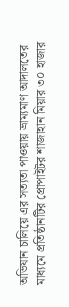অভিযান চালিয়ে এর সত্যতা পাওয়ায় ভ্রাম্যমাণ আদালতের মাধ্যমে প্রতিষ্ঠানটির প্রোপাইটর শাজাহান মিয়ার ৩০ হাজার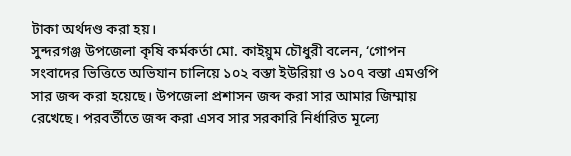টাকা অর্থদণ্ড করা হয়।
সুন্দরগঞ্জ উপজেলা কৃষি কর্মকর্তা মো. কাইয়ুম চৌধুরী বলেন, ‘গোপন সংবাদের ভিত্তিতে অভিযান চালিয়ে ১০২ বস্তা ইউরিয়া ও ১০৭ বস্তা এমওপি সার জব্দ করা হয়েছে। উপজেলা প্রশাসন জব্দ করা সার আমার জিম্মায় রেখেছে। পরবর্তীতে জব্দ করা এসব সার সরকারি নির্ধারিত মূল্যে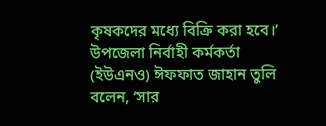কৃষকদের মধ্যে বিক্রি করা হবে।’
উপজেলা নির্বাহী কর্মকর্তা (ইউএনও) ঈফফাত জাহান তুলি বলেন, ‘সার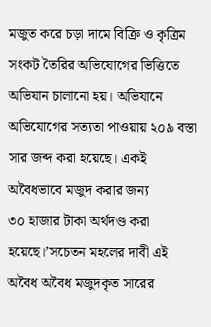মজুত করে চড়া দামে বিক্রি ও কৃত্রিম সংকট তৈরির অভিযোগের ভিত্তিতে অভিযান চালানো হয়। অভিযানে অভিযোগের সত্যতা পাওয়ায় ২০৯ বস্তা সার জব্দ করা হয়েছে। একই অবৈধভাবে মজুদ করার জন্য
৩০ হাজার টাকা অর্থদণ্ড করা হয়েছে।’সচেতন মহলের দাবী এই অবৈধ অবৈধ মজুদকৃত সারের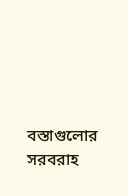বস্তাগুলোর সরবরাহ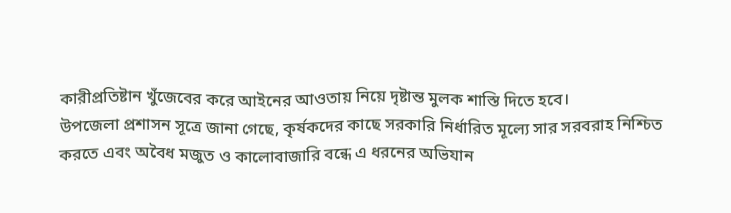কারীপ্রতিষ্টান খুঁজেবের করে আইনের আওতায় নিয়ে দৃষ্টান্ত মুলক শাস্তি দিতে হবে।
উপজেলা প্রশাসন সূত্রে জানা গেছে, কৃর্ষকদের কাছে সরকারি নির্ধারিত মূল্যে সার সরবরাহ নিশ্চিত করতে এবং অবৈধ মজুত ও কালোবাজারি বন্ধে এ ধরনের অভিযান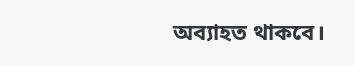অব্যাহত থাকবে।